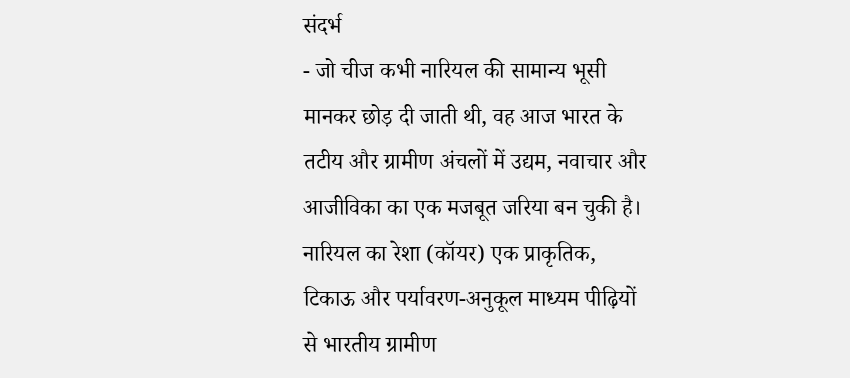संदर्भ
- जो चीज कभी नारियल की सामान्य भूसी मानकर छोड़ दी जाती थी, वह आज भारत के तटीय और ग्रामीण अंचलों में उद्यम, नवाचार और आजीविका का एक मजबूत जरिया बन चुकी है। नारियल का रेशा (कॉयर) एक प्राकृतिक, टिकाऊ और पर्यावरण-अनुकूल माध्यम पीढ़ियों से भारतीय ग्रामीण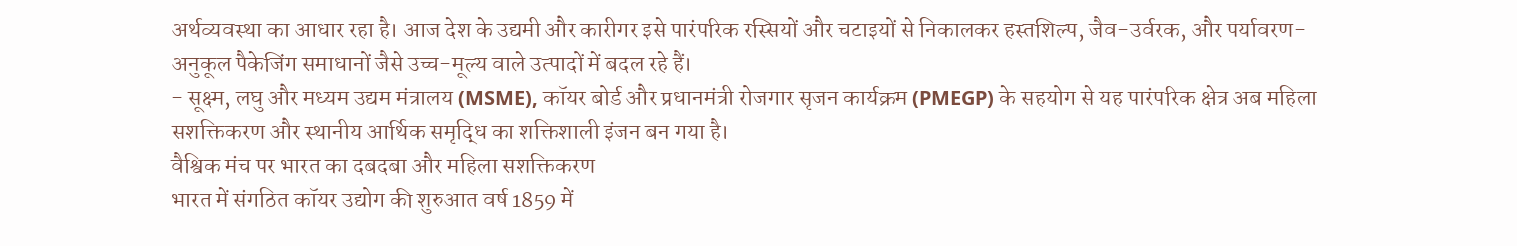अर्थव्यवस्था का आधार रहा है। आज देश के उद्यमी और कारीगर इसे पारंपरिक रस्सियों और चटाइयों से निकालकर हस्तशिल्प, जैव-उर्वरक, और पर्यावरण-अनुकूल पैकेजिंग समाधानों जैसे उच्च-मूल्य वाले उत्पादों में बदल रहे हैं।
- सूक्ष्म, लघु और मध्यम उद्यम मंत्रालय (MSME), कॉयर बोर्ड और प्रधानमंत्री रोजगार सृजन कार्यक्रम (PMEGP) के सहयोग से यह पारंपरिक क्षेत्र अब महिला सशक्तिकरण और स्थानीय आर्थिक समृद्धि का शक्तिशाली इंजन बन गया है।
वैश्विक मंच पर भारत का दबदबा और महिला सशक्तिकरण
भारत में संगठित कॉयर उद्योग की शुरुआत वर्ष 1859 में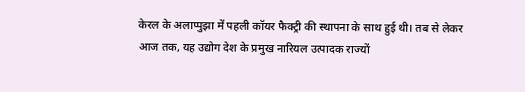केरल के अलाप्पुझा में पहली कॉयर फैक्ट्री की स्थापना के साथ हुई थी। तब से लेकर आज तक, यह उद्योग देश के प्रमुख नारियल उत्पादक राज्यों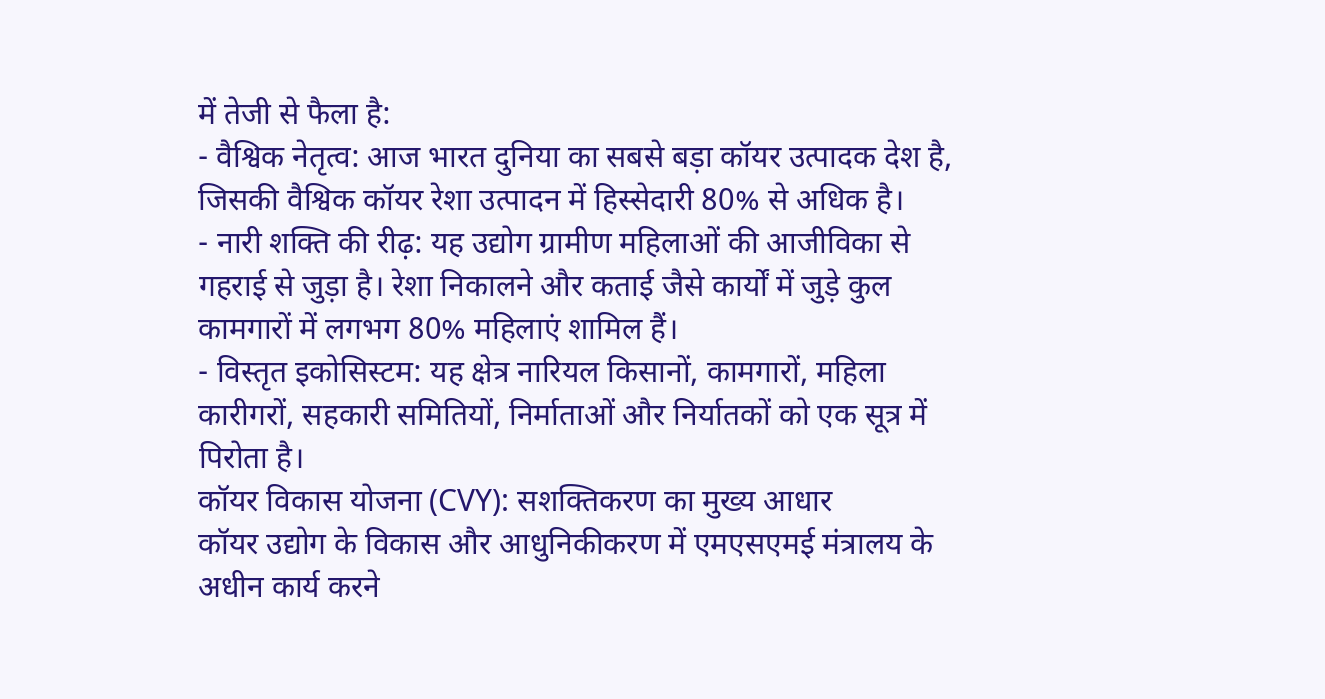में तेजी से फैला है:
- वैश्विक नेतृत्व: आज भारत दुनिया का सबसे बड़ा कॉयर उत्पादक देश है, जिसकी वैश्विक कॉयर रेशा उत्पादन में हिस्सेदारी 80% से अधिक है।
- नारी शक्ति की रीढ़: यह उद्योग ग्रामीण महिलाओं की आजीविका से गहराई से जुड़ा है। रेशा निकालने और कताई जैसे कार्यों में जुड़े कुल कामगारों में लगभग 80% महिलाएं शामिल हैं।
- विस्तृत इकोसिस्टम: यह क्षेत्र नारियल किसानों, कामगारों, महिला कारीगरों, सहकारी समितियों, निर्माताओं और निर्यातकों को एक सूत्र में पिरोता है।
कॉयर विकास योजना (CVY): सशक्तिकरण का मुख्य आधार
कॉयर उद्योग के विकास और आधुनिकीकरण में एमएसएमई मंत्रालय के अधीन कार्य करने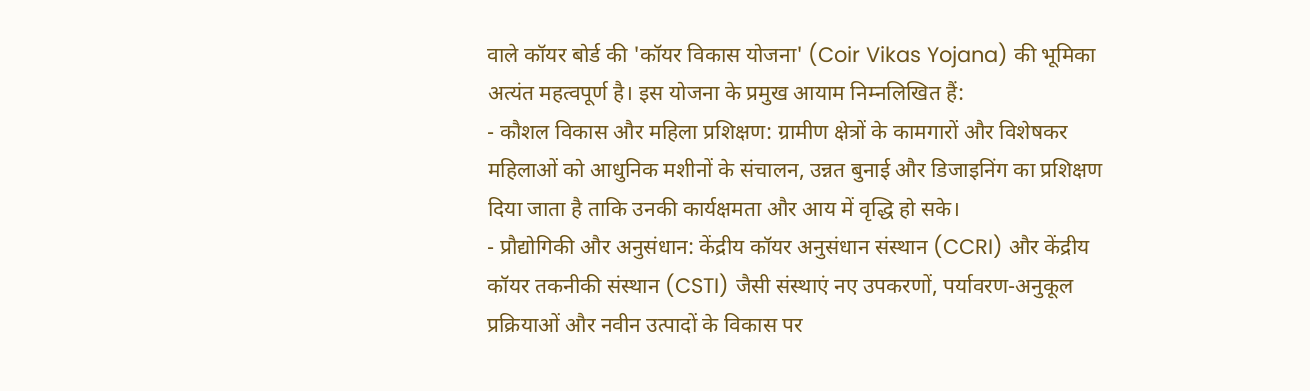वाले कॉयर बोर्ड की 'कॉयर विकास योजना' (Coir Vikas Yojana) की भूमिका अत्यंत महत्वपूर्ण है। इस योजना के प्रमुख आयाम निम्नलिखित हैं:
- कौशल विकास और महिला प्रशिक्षण: ग्रामीण क्षेत्रों के कामगारों और विशेषकर महिलाओं को आधुनिक मशीनों के संचालन, उन्नत बुनाई और डिजाइनिंग का प्रशिक्षण दिया जाता है ताकि उनकी कार्यक्षमता और आय में वृद्धि हो सके।
- प्रौद्योगिकी और अनुसंधान: केंद्रीय कॉयर अनुसंधान संस्थान (CCRI) और केंद्रीय कॉयर तकनीकी संस्थान (CSTI) जैसी संस्थाएं नए उपकरणों, पर्यावरण-अनुकूल प्रक्रियाओं और नवीन उत्पादों के विकास पर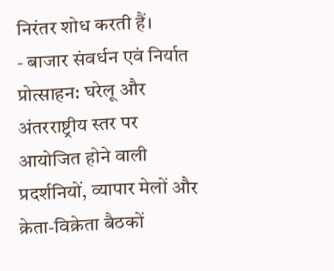निरंतर शोध करती हैं।
- बाजार संवर्धन एवं निर्यात प्रोत्साहन: घरेलू और अंतरराष्ट्रीय स्तर पर आयोजित होने वाली प्रदर्शनियों, व्यापार मेलों और क्रेता-विक्रेता बैठकों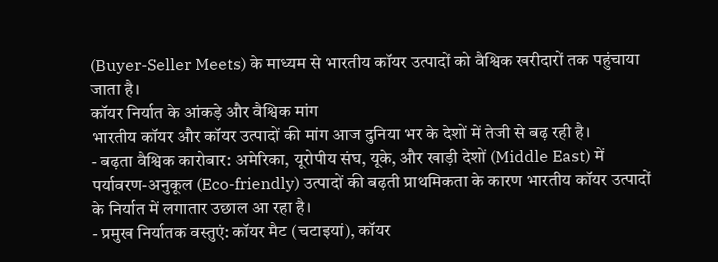(Buyer-Seller Meets) के माध्यम से भारतीय कॉयर उत्पादों को वैश्विक खरीदारों तक पहुंचाया जाता है।
कॉयर निर्यात के आंकड़े और वैश्विक मांग
भारतीय कॉयर और कॉयर उत्पादों की मांग आज दुनिया भर के देशों में तेजी से बढ़ रही है।
- बढ़ता वैश्विक कारोबार: अमेरिका, यूरोपीय संघ, यूके, और खाड़ी देशों (Middle East) में पर्यावरण-अनुकूल (Eco-friendly) उत्पादों की बढ़ती प्राथमिकता के कारण भारतीय कॉयर उत्पादों के निर्यात में लगातार उछाल आ रहा है।
- प्रमुख निर्यातक वस्तुएं: कॉयर मैट (चटाइयां), कॉयर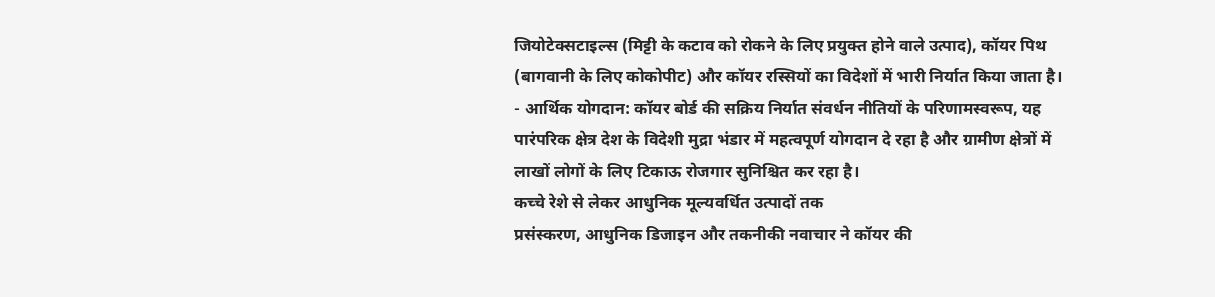जियोटेक्सटाइल्स (मिट्टी के कटाव को रोकने के लिए प्रयुक्त होने वाले उत्पाद), कॉयर पिथ (बागवानी के लिए कोकोपीट) और कॉयर रस्सियों का विदेशों में भारी निर्यात किया जाता है।
- आर्थिक योगदान: कॉयर बोर्ड की सक्रिय निर्यात संवर्धन नीतियों के परिणामस्वरूप, यह पारंपरिक क्षेत्र देश के विदेशी मुद्रा भंडार में महत्वपूर्ण योगदान दे रहा है और ग्रामीण क्षेत्रों में लाखों लोगों के लिए टिकाऊ रोजगार सुनिश्चित कर रहा है।
कच्चे रेशे से लेकर आधुनिक मूल्यवर्धित उत्पादों तक
प्रसंस्करण, आधुनिक डिजाइन और तकनीकी नवाचार ने कॉयर की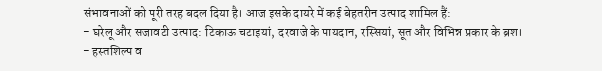संभावनाओं को पूरी तरह बदल दिया है। आज इसके दायरे में कई बेहतरीन उत्पाद शामिल हैं:
- घरेलू और सजावटी उत्पाद: टिकाऊ चटाइयां, दरवाजे के पायदान, रस्सियां, सूत और विभिन्न प्रकार के ब्रश।
- हस्तशिल्प व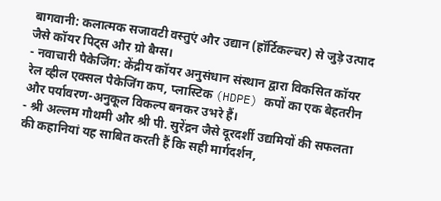बागवानी: कलात्मक सजावटी वस्तुएं और उद्यान (हॉर्टिकल्चर) से जुड़े उत्पाद जैसे कॉयर पिट्स और ग्रो बैग्स।
- नवाचारी पैकेजिंग: केंद्रीय कॉयर अनुसंधान संस्थान द्वारा विकसित कॉयर रेल व्हील एक्सल पैकेजिंग कप, प्लास्टिक (HDPE) कपों का एक बेहतरीन और पर्यावरण-अनुकूल विकल्प बनकर उभरे हैं।
- श्री अल्लम गौथमी और श्री पी. सुरेंद्रन जैसे दूरदर्शी उद्यमियों की सफलता की कहानियां यह साबित करती हैं कि सही मार्गदर्शन,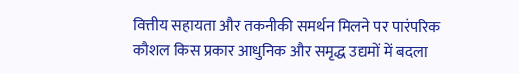वित्तीय सहायता और तकनीकी समर्थन मिलने पर पारंपरिक कौशल किस प्रकार आधुनिक और समृद्ध उद्यमों में बदला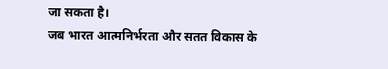जा सकता है।
जब भारत आत्मनिर्भरता और सतत विकास के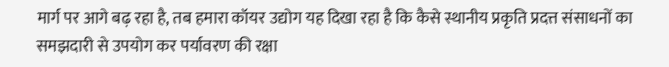मार्ग पर आगे बढ़ रहा है, तब हमारा कॉयर उद्योग यह दिखा रहा है कि कैसे स्थानीय प्रकृति प्रदत्त संसाधनों का समझदारी से उपयोग कर पर्यावरण की रक्षा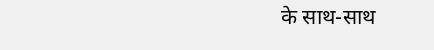के साथ-साथ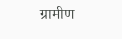ग्रामीण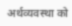अर्थव्यवस्था को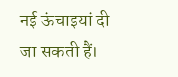नई ऊंचाइयां दी जा सकती हैं।